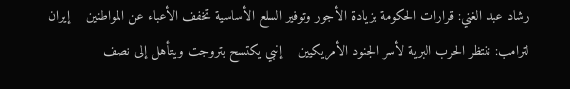رشاد عبد الغني: قرارات الحكومة بزيادة الأجور وتوفير السلع الأساسية تخفف الأعباء عن المواطنين    إيران لترامب: ننتظر الحرب البرية لأسر الجنود الأمريكيين    إنبي يكتسح بتروجت ويتأهل إلى نصف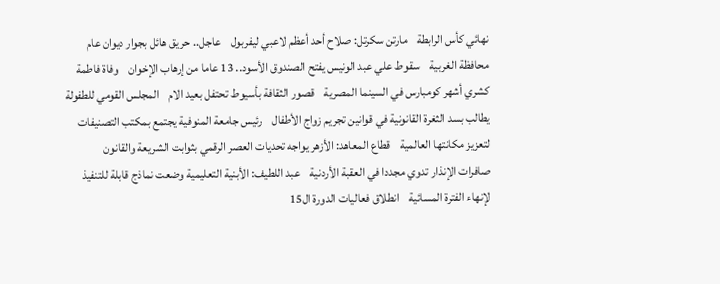نهائي كأس الرابطة    مارتن سكرتل: صلاح أحد أعظم لاعبي ليفربول    عاجل.. حريق هائل بجوار ديوان عام محافظة الغربية    سقوط علي عبد الونيس يفتح الصندوق الأسود.. 13 عاما من إرهاب الإخوان    وفاة فاطمة كشري أشهر كومبارس في السينما المصرية    قصور الثقافة بأسيوط تحتفل بعيد الام    المجلس القومي للطفولة يطالب بسد الثغرة القانونية في قوانين تجريم زواج الأطفال    رئيس جامعة المنوفية يجتمع بمكتب التصنيفات لتعزيز مكانتها العالمية    قطاع المعاهد: الأزهر يواجه تحديات العصر الرقمي بثوابت الشريعة والقانون    صافرات الإنذار تدوي مجددا في العقبة الأردنية    عبد اللطيف: الأبنية التعليمية وضعت نماذج قابلة للتنفيذ لإنهاء الفترة المسائية    انطلاق فعاليات الدورة ال15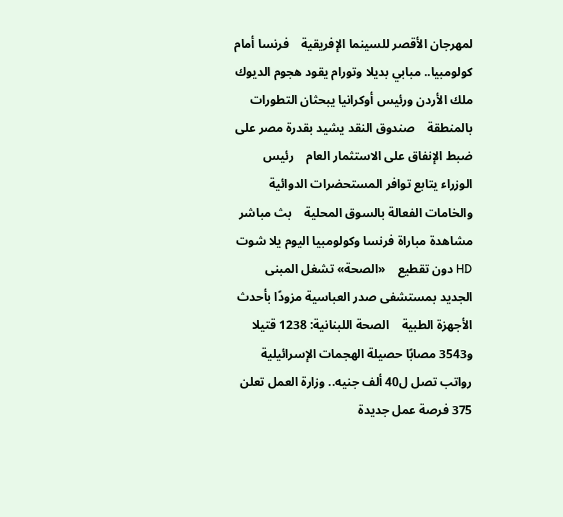لمهرجان الأقصر للسينما الإفريقية    فرنسا أمام كولومبيا.. مبابي بديلا وتورام يقود هجوم الديوك    ملك الأردن ورئيس أوكرانيا يبحثان التطورات بالمنطقة    صندوق النقد يشيد بقدرة مصر على ضبط الإنفاق على الاستثمار العام    رئيس الوزراء يتابع توافر المستحضرات الدوائية والخامات الفعالة بالسوق المحلية    بث مباشر مشاهدة مباراة فرنسا وكولومبيا اليوم يلا شوت HD دون تقطيع    «الصحة» تشغل المبنى الجديد بمستشفى صدر العباسية مزودًا بأحدث الأجهزة الطبية    الصحة اللبنانية: 1238 قتيلا و3543 مصابًا حصيلة الهجمات الإسرائيلية    رواتب تصل ل40 ألف جنيه.. وزارة العمل تعلن 375 فرصة عمل جديدة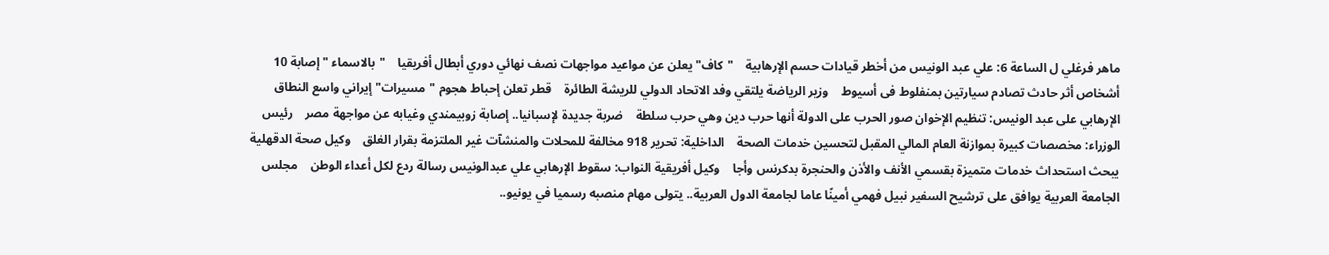ماهر فرغلي ل الساعة 6: علي عبد الونيس من أخطر قيادات حسم الإرهابية    "كاف" يعلن عن مواعيد مواجهات نصف نهائي دوري أبطال أفريقيا    "بالاسماء "إصابة 10 أشخاص أثر حادث تصادم سيارتين بمنفلوط فى أسيوط    وزير الرياضة يلتقي وفد الاتحاد الدولي للريشة الطائرة    قطر تعلن إحباط هجوم "مسيرات" إيراني واسع النطاق    الإرهابي على عبد الونيس: تنظيم الإخوان صور الحرب على الدولة أنها حرب دين وهي حرب سلطة    ضربة جديدة لإسبانيا.. إصابة زوبيمندي وغيابه عن مواجهة مصر    رئيس الوزراء: مخصصات كبيرة بموازنة العام المالي المقبل لتحسين خدمات الصحة    الداخلية: تحرير 918 مخالفة للمحلات والمنشآت غير الملتزمة بقرار الغلق    وكيل صحة الدقهلية يبحث استحداث خدمات متميزة بقسمي الأنف والأذن والحنجرة بدكرنس وأجا    وكيل أفريقية النواب: سقوط الإرهابي علي عبدالونيس رسالة ردع لكل أعداء الوطن    مجلس الجامعة العربية يوافق على ترشيح السفير نبيل فهمي أمينًا عاما لجامعة الدول العربية.. يتولى مهام منصبه رسميا في يونيو..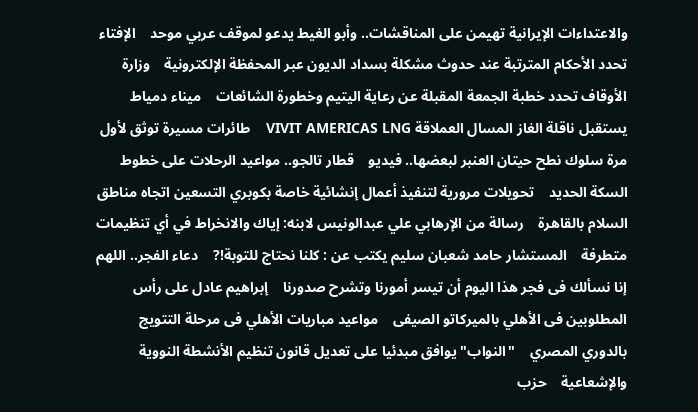والاعتداءات الإيرانية تهيمن على المناقشات.. وأبو الغيط يدعو لموقف عربي موحد    الإفتاء تحدد الأحكام المترتبة عند حدوث مشكلة بسداد الديون عبر المحفظة الإلكترونية    وزارة الأوقاف تحدد خطبة الجمعة المقبلة عن رعاية اليتيم وخطورة الشائعات    ميناء دمياط يستقبل ناقلة الغاز المسال العملاقة VIVIT AMERICAS LNG    طائرات مسيرة توثق لأول مرة سلوك نطح حيتان العنبر لبعضها.. فيديو    قطار تالجو.. مواعيد الرحلات على خطوط السكة الحديد    تحويلات مرورية لتنفيذ أعمال إنشائية خاصة بكوبري التسعين اتجاه مناطق السلام بالقاهرة    رسالة من الإرهابي علي عبدالونيس لابنه: إياك والانخراط في أي تنظيمات متطرفة    المستشار حامد شعبان سليم يكتب عن : كلنا نحتاج للتوبة!?    دعاء الفجر.. اللهم إنا نسألك فى فجر هذا اليوم أن تيسر أمورنا وتشرح صدورنا    إبراهيم عادل على رأس المطلوبين فى الأهلي بالميركاتو الصيفى    مواعيد مباريات الأهلي فى مرحلة التتويج بالدوري المصري    "النواب" يوافق مبدئيا على تعديل قانون تنظيم الأنشطة النووية والإشعاعية    حزب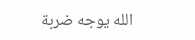الله يوجه ضربة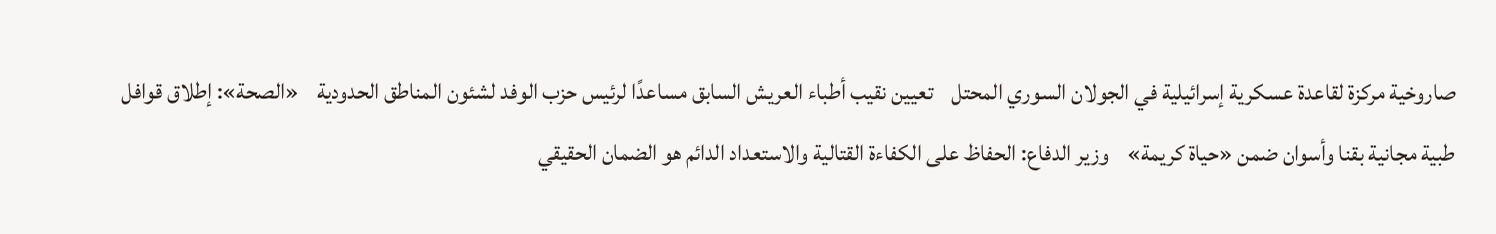صاروخية مركزة لقاعدة عسكرية إسرائيلية في الجولان السوري المحتل    تعيين نقيب أطباء العريش السابق مساعدًا لرئيس حزب الوفد لشئون المناطق الحدودية    «الصحة»: إطلاق قوافل طبية مجانية بقنا وأسوان ضمن «حياة كريمة»    وزير الدفاع: الحفاظ على الكفاءة القتالية والاستعداد الدائم هو الضمان الحقيقي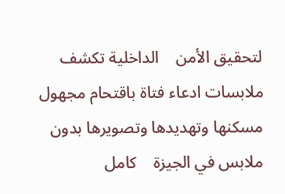لتحقيق الأمن    الداخلية تكشف ملابسات ادعاء فتاة باقتحام مجهول مسكنها وتهديدها وتصويرها بدون ملابس في الجيزة    كامل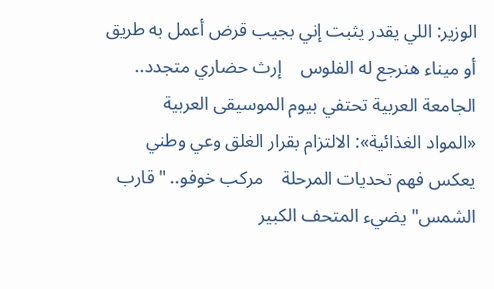الوزير: اللي يقدر يثبت إني بجيب قرض أعمل به طريق أو ميناء هنرجع له الفلوس    إرث حضاري متجدد.. الجامعة العربية تحتفي بيوم الموسيقى العربية    «المواد الغذائية»: الالتزام بقرار الغلق وعي وطني يعكس فهم تحديات المرحلة    مركب خوفو.. "قارب الشمس" يضيء المتحف الكبير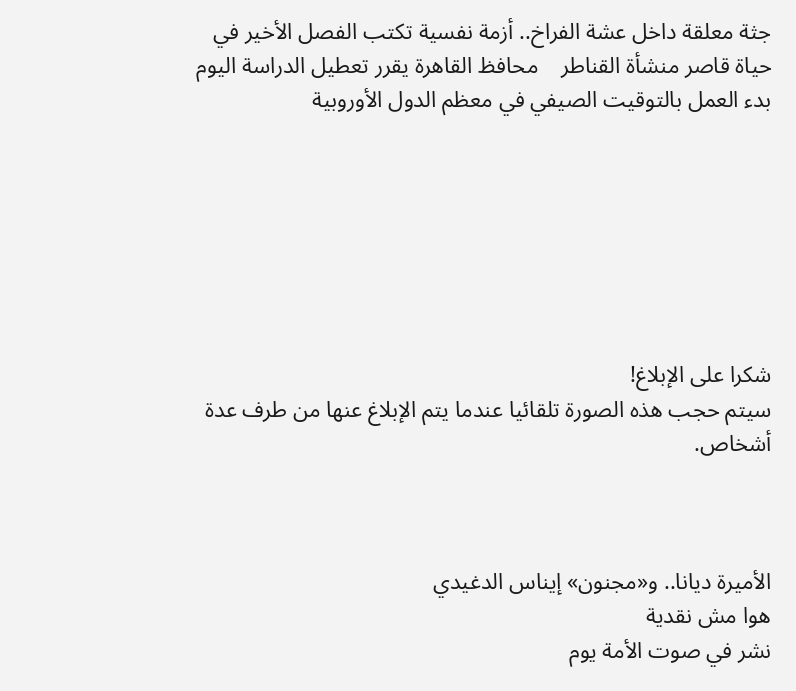جثة معلقة داخل عشة الفراخ.. أزمة نفسية تكتب الفصل الأخير في حياة قاصر منشأة القناطر    محافظ القاهرة يقرر تعطيل الدراسة اليوم    بدء العمل بالتوقيت الصيفي في معظم الدول الأوروبية







شكرا على الإبلاغ!
سيتم حجب هذه الصورة تلقائيا عندما يتم الإبلاغ عنها من طرف عدة أشخاص.



الأميرة ديانا.. و«مجنون» إيناس الدغيدي
هوا مش نقدية
نشر في صوت الأمة يوم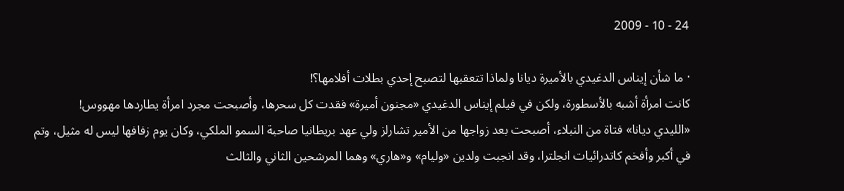24 - 10 - 2009

· ما شأن إيناس الدغيدي بالأميرة ديانا ولماذا تتعقبها لتصبح إحدي بطلات أفلامها؟!
كانت امرأة أشبه بالأسطورة، ولكن في فيلم إيناس الدغيدي «مجنون أميرة» فقدت كل سحرها، وأصبحت مجرد امرأة يطاردها مهووس!
«الليدي ديانا» فتاة من النبلاء، أصبحت بعد زواجها من الأمير تشارلز ولي عهد بريطانيا صاحبة السمو الملكي، وكان يوم زفافها ليس له مثيل، وتم في أكبر وأفخم كاتدرائيات انجلترا، وقد انجبت ولدين «وليام» و«هاري» وهما المرشحين الثاني والثالث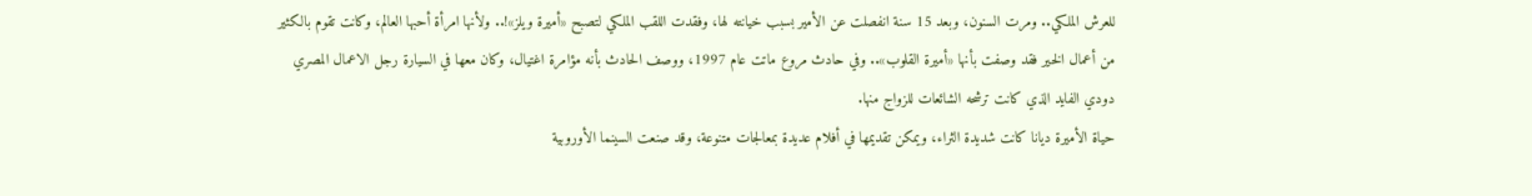للعرش الملكي.. ومرت السنون، وبعد 15 سنة انفصلت عن الأمير بسبب خيانته لها، وفقدت اللقب الملكي لتصبح «أميرة ويلز»!.. ولأنها امرأة أحبها العالم، وكانت تقوم بالكثير من أعمال الخير فقد وصفت بأنها «أميرة القلوب».. وفي حادث مروع ماتت عام 1997، ووصف الحادث بأنه مؤامرة اغتيال، وكان معها في السيارة رجل الاعمال المصري دودي الفايد الذي كانت ترشحه الشائعات للزواج منها.
حياة الأميرة ديانا كانت شديدة الثراء، ويمكن تقديمها في أفلام عديدة بمعالجات متنوعة، وقد صنعت السينما الأوروبية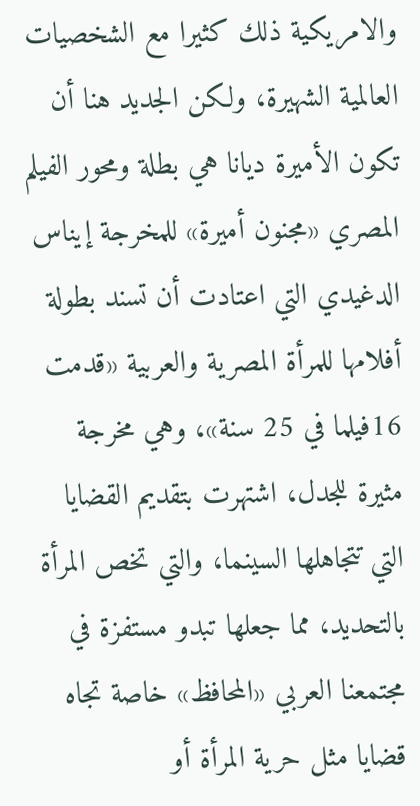والامريكية ذلك كثيرا مع الشخصيات العالمية الشهيرة، ولكن الجديد هنا أن تكون الأميرة ديانا هي بطلة ومحور الفيلم المصري «مجنون أميرة» للمخرجة إيناس الدغيدي التي اعتادت أن تسند بطولة أفلامها للمرأة المصرية والعربية «قدمت 16فيلما في 25 سنة»، وهي مخرجة مثيرة للجدل، اشتهرت بتقديم القضايا التي تتجاهلها السينما، والتي تخص المرأة بالتحديد، مما جعلها تبدو مستفزة في مجتمعنا العربي «المحافظ» خاصة تجاه قضايا مثل حرية المرأة أو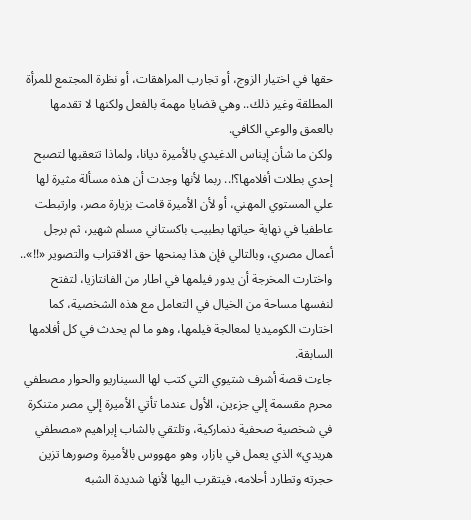حقها في اختيار الزوج، أو تجارب المراهقات، أو نظرة المجتمع للمرأة المطلقة وغير ذلك.. وهي قضايا مهمة بالفعل ولكنها لا تقدمها بالعمق والوعي الكافي.
ولكن ما شأن إيناس الدغيدي بالأميرة ديانا، ولماذا تتعقبها لتصبح إحدي بطلات أفلامها؟!.. ربما لأنها وجدت أن هذه مسألة مثيرة لها علي المستوي المهني، أو لأن الأميرة قامت بزيارة مصر، وارتبطت عاطفيا في نهاية حياتها بطبيب باكستاني مسلم شهير، ثم برجل أعمال مصري، وبالتالي فإن هذا يمنحها حق الاقتراب والتصوير «!!».. واختارت المخرجة أن يدور فيلمها في اطار من الفانتازيا، لتفتح لنفسها مساحة من الخيال في التعامل مع هذه الشخصية، كما اختارت الكوميديا لمعالجة فيلمها، وهو ما لم يحدث في كل أفلامها السابقة.
جاءت قصة أشرف شتيوي التي كتب لها السيناريو والحوار مصطفي محرم مقسمة إلي جزءين، الأول عندما تأتي الأميرة إلي مصر متنكرة في شخصية صحفية دنماركية، وتلتقي بالشاب إبراهيم «مصطفي هريدي» الذي يعمل في بازار، وهو مهووس بالأميرة وصورها تزين حجرته وتطارد أحلامه، فيتقرب اليها لأنها شديدة الشبه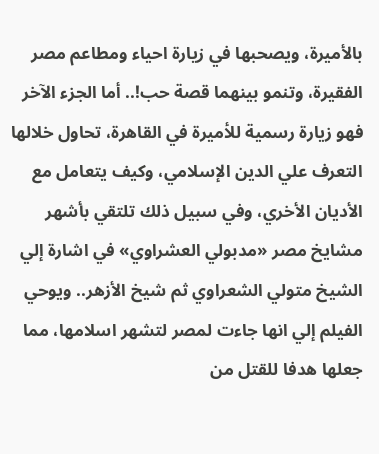بالأميرة، ويصحبها في زيارة احياء ومطاعم مصر الفقيرة، وتنمو بينهما قصة حب!.. أما الجزء الآخر فهو زيارة رسمية للأميرة في القاهرة، تحاول خلالها التعرف علي الدين الإسلامي، وكيف يتعامل مع الأديان الأخري، وفي سبيل ذلك تلتقي بأشهر مشايخ مصر «مدبولي العشراوي» في اشارة إلي الشيخ متولي الشعراوي ثم شيخ الأزهر.. ويوحي الفيلم إلي انها جاءت لمصر لتشهر اسلامها، مما جعلها هدفا للقتل من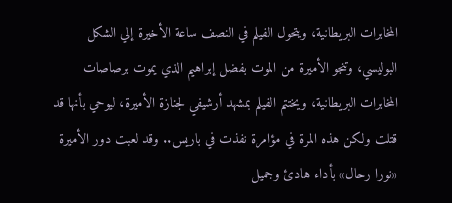المخابرات البريطانية، ويتحول الفيلم في النصف ساعة الأخيرة إلي الشكل البوليسي، وتنجو الأميرة من الموت بفضل إبراهيم الذي يموت برصاصات المخابرات البريطانية، ويختتم الفيلم بمشهد أرشيفي لجنازة الأميرة، ليوحي بأنها قد قتلت ولكن هذه المرة في مؤامرة نفذت في باريس.. وقد لعبت دور الأميرة «نورا رحال» بأداء هادئ وجميل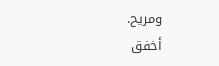ومريح.
أخفق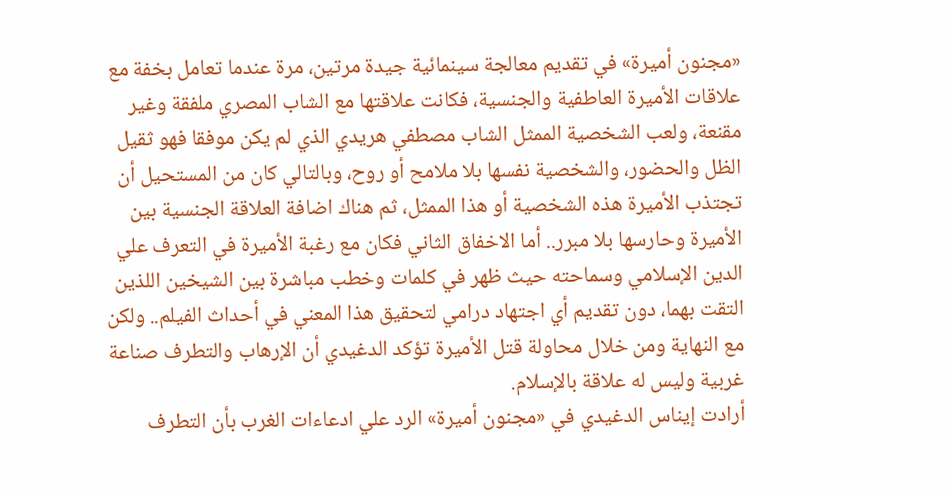«مجنون أميرة» في تقديم معالجة سينمائية جيدة مرتين، مرة عندما تعامل بخفة مع علاقات الأميرة العاطفية والجنسية، فكانت علاقتها مع الشاب المصري ملفقة وغير مقنعة، ولعب الشخصية الممثل الشاب مصطفي هريدي الذي لم يكن موفقا فهو ثقيل الظل والحضور، والشخصية نفسها بلا ملامح أو روح، وبالتالي كان من المستحيل أن تجتذب الأميرة هذه الشخصية أو هذا الممثل، ثم هناك اضافة العلاقة الجنسية بين الأميرة وحارسها بلا مبرر.. أما الاخفاق الثاني فكان مع رغبة الأميرة في التعرف علي الدين الإسلامي وسماحته حيث ظهر في كلمات وخطب مباشرة بين الشيخين اللذين التقت بهما، دون تقديم أي اجتهاد درامي لتحقيق هذا المعني في أحداث الفيلم.. ولكن مع النهاية ومن خلال محاولة قتل الأميرة تؤكد الدغيدي أن الإرهاب والتطرف صناعة غربية وليس له علاقة بالإسلام.
أرادت إيناس الدغيدي في «مجنون أميرة» الرد علي ادعاءات الغرب بأن التطرف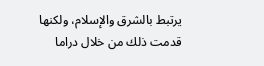يرتبط بالشرق والإسلام، ولكنها قدمت ذلك من خلال دراما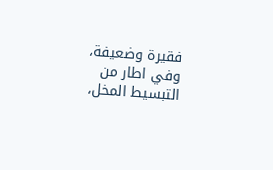فقيرة وضعيفة، وفي اطار من التبسيط المخل،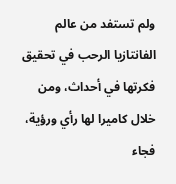ولم تستفد من عالم الفانتازيا الرحب في تحقيق فكرتها في أحداث، ومن خلال كاميرا لها رأي ورؤية، فجاء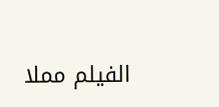الفيلم مملا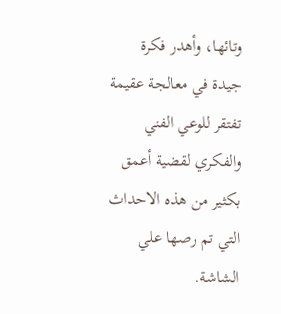وتائها، وأهدر فكرة جيدة في معالجة عقيمة تفتقر للوعي الفني والفكري لقضية أعمق بكثير من هذه الاحداث التي تم رصها علي الشاشة.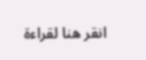انقر هنا لقراءة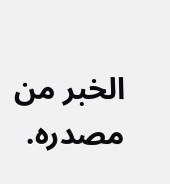الخبر من مصدره.